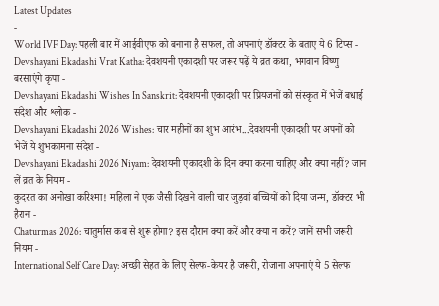Latest Updates
-
World IVF Day: पहली बार में आईवीएफ को बनाना है सफल, तो अपनाएं डॉक्टर के बताए ये 6 टिप्स -
Devshayani Ekadashi Vrat Katha: देवशयनी एकादशी पर जरूर पढ़ें ये व्रत कथा, भगवान विष्णु बरसाएंगे कृपा -
Devshayani Ekadashi Wishes In Sanskrit: देवशयनी एकादशी पर प्रियजनों को संस्कृत में भेजें बधाई संदेश और श्लोक -
Devshayani Ekadashi 2026 Wishes: चार महीनों का शुभ आरंभ...देवशयनी एकादशी पर अपनों को भेजें ये शुभकामना संदेश -
Devshayani Ekadashi 2026 Niyam: देवशयनी एकादशी के दिन क्या करना चाहिए और क्या नहीं? जान लें व्रत के नियम -
कुदरत का अनोखा करिश्मा! महिला ने एक जैसी दिखने वाली चार जुड़वां बच्चियों को दिया जन्म, डॉक्टर भी हैरान -
Chaturmas 2026: चातुर्मास कब से शुरू होगा? इस दौरान क्या करें और क्या न करें? जानें सभी जरूरी नियम -
International Self Care Day: अच्छी सेहत के लिए सेल्फ-केयर है जरूरी, रोजाना अपनाएं ये 5 सेल्फ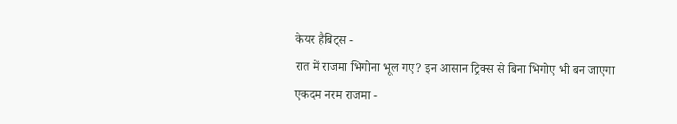केयर हैबिट्स -
रात में राजमा भिगोना भूल गए? इन आसान ट्रिक्स से बिना भिगोए भी बन जाएगा एकदम नरम राजमा -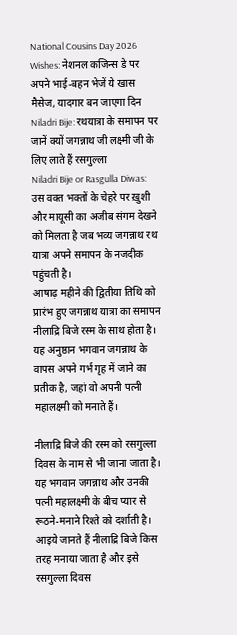National Cousins Day 2026 Wishes: नेशनल कजिन्स डे पर अपने भाई-बहन भेजें ये खास मैसेज, यादगार बन जाएगा दिन
Niladri Bije: रथयात्रा के समापन पर जानें क्यों जगन्नाथ जी लक्ष्मी जी के लिए लाते हैं रसगुल्ला
Niladri Bije or Rasgulla Diwas: उस वक्त भक्तों के चेहरे पर ख़ुशी और मायूसी का अजीब संगम देखने को मिलता है जब भव्य जगन्नाथ रथ यात्रा अपने समापन के नजदीक पहुंचती है।
आषाढ़ महीने की द्वितीया तिथि को प्रारंभ हुए जगन्नाथ यात्रा का समापन नीलाद्रि बिजे रस्म के साथ होता है। यह अनुष्ठान भगवान जगन्नाथ के वापस अपने गर्भ गृह में जाने का प्रतीक है, जहां वो अपनी पत्नी महालक्ष्मी को मनाते हैं।

नीलाद्रि बिजे की रस्म को रसगुल्ला दिवस के नाम से भी जाना जाता है। यह भगवान जगन्नाथ और उनकी पत्नी महालक्ष्मी के बीच प्यार से रूठने-मनाने रिश्ते को दर्शाती है। आइये जानते हैं नीलाद्रि बिजे किस तरह मनाया जाता है और इसे रसगुल्ला दिवस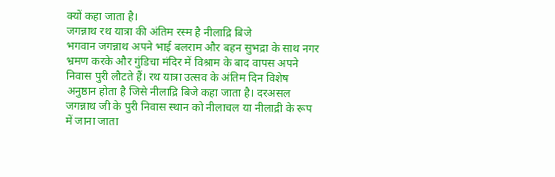क्यों कहा जाता है।
जगन्नाथ रथ यात्रा की अंतिम रस्म है नीलाद्रि बिजे
भगवान जगन्नाथ अपने भाई बलराम और बहन सुभद्रा के साथ नगर भ्रमण करके और गुंडिचा मंदिर में विश्राम के बाद वापस अपने निवास पुरी लौटते हैं। रथ यात्रा उत्सव के अंतिम दिन विशेष अनुष्ठान होता है जिसे नीलाद्रि बिजे कहा जाता है। दरअसल जगन्नाथ जी के पुरी निवास स्थान को नीलाचल या नीलाद्री के रूप में जाना जाता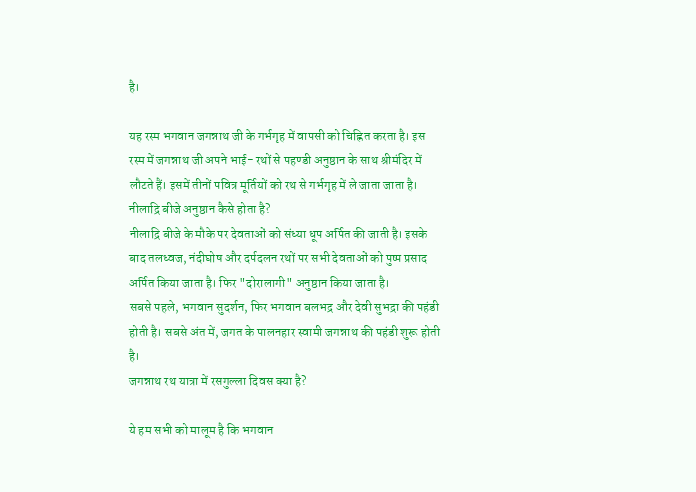है।

यह रस्म भगवान जगन्नाथ जी के गर्भगृह में वापसी को चिह्नित करता है। इस रस्म में जगन्नाथ जी अपने भाई- रथों से पहण्डी अनुष्ठान के साथ श्रीमंदिर में लौटते हैं। इसमें तीनों पवित्र मूर्तियों को रथ से गर्भगृह में ले जाता जाता है।
नीलाद्रि बीजे अनुष्ठान कैसे होता है?
नीलाद्रि बीजे के मौके पर देवताओं को संध्या धूप अर्पित की जाती है। इसके बाद तलध्वज, नंदीघोष और दर्पदलन रथों पर सभी देवताओं को पुष्प प्रसाद अर्पित किया जाता है। फिर "दोरालागी" अनुष्ठान किया जाता है।
सबसे पहले, भगवान सुदर्शन, फिर भगवान बलभद्र और देवी सुभद्रा की पहंडी होती है। सबसे अंत में, जगत के पालनहार स्वामी जगन्नाथ की पहंडी शुरू होती है।
जगन्नाथ रथ यात्रा में रसगुल्ला दिवस क्या है?

ये हम सभी को मालूम है कि भगवान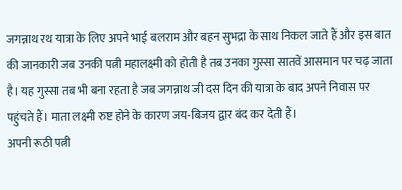जगन्नाथ रथ यात्रा के लिए अपने भाई बलराम और बहन सुभद्रा के साथ निकल जाते हैं और इस बात की जानकारी जब उनकी पत्नी महालक्ष्मी को होती है तब उनका गुस्सा सातवें आसमान पर चढ़ जाता है। यह गुस्सा तब भी बना रहता है जब जगन्नाथ जी दस दिन की यात्रा के बाद अपने निवास पर पहुंचते हैं। माता लक्ष्मी रुष्ट होने के कारण जय-बिजय द्वार बंद कर देती हैं।
अपनी रूठी पत्नी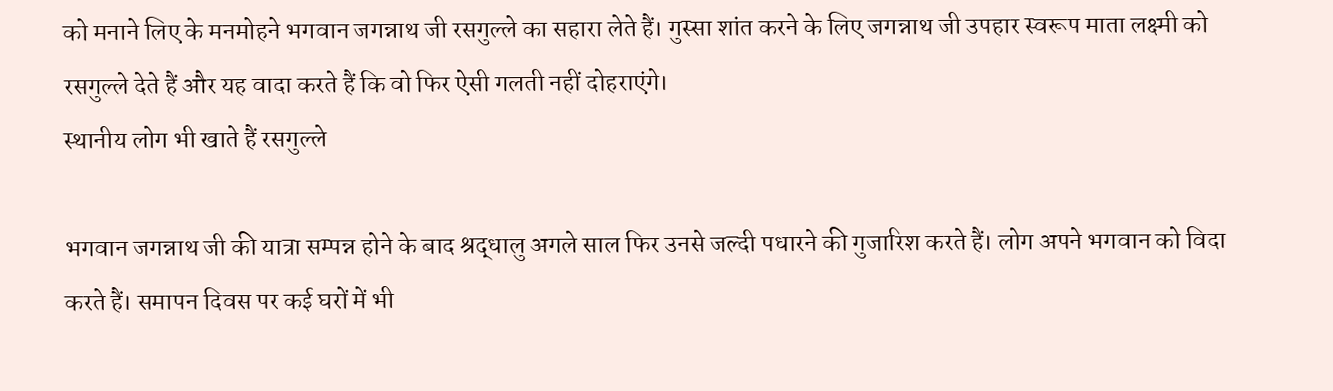को मनाने लिए के मनमोहने भगवान जगन्नाथ जी रसगुल्ले का सहारा लेते हैं। गुस्सा शांत करने के लिए जगन्नाथ जी उपहार स्वरूप माता लक्ष्मी को रसगुल्ले देते हैं और यह वादा करते हैं कि वो फिर ऐसी गलती नहीं दोहराएंगे।
स्थानीय लोग भी खाते हैं रसगुल्ले

भगवान जगन्नाथ जी की यात्रा सम्पन्न होने के बाद श्रद्धालु अगले साल फिर उनसे जल्दी पधारने की गुजारिश करते हैं। लोग अपने भगवान को विदा करते हैं। समापन दिवस पर कई घरों में भी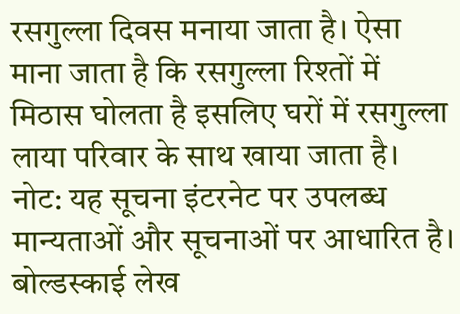रसगुल्ला दिवस मनाया जाता है। ऐसा माना जाता है कि रसगुल्ला रिश्तों में मिठास घोलता है इसलिए घरों में रसगुल्ला लाया परिवार के साथ खाया जाता है।
नोट: यह सूचना इंटरनेट पर उपलब्ध मान्यताओं और सूचनाओं पर आधारित है। बोल्डस्काई लेख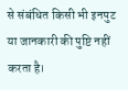से संबंधित किसी भी इनपुट या जानकारी की पुष्टि नहीं करता है।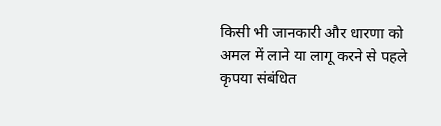किसी भी जानकारी और धारणा को अमल में लाने या लागू करने से पहले कृपया संबंधित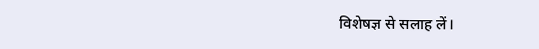विशेषज्ञ से सलाह लें।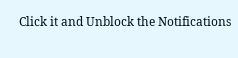Click it and Unblock the Notifications